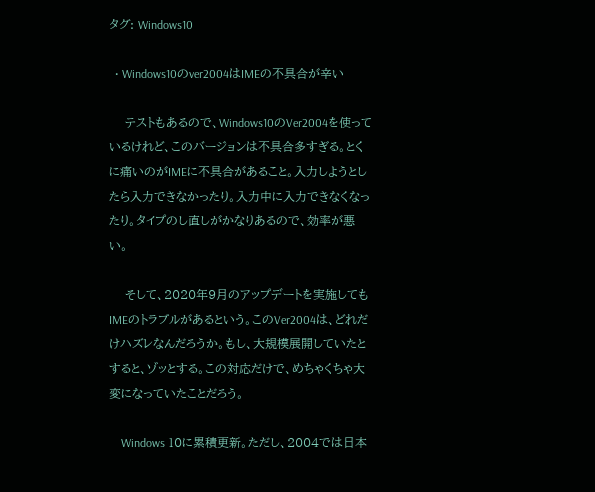タグ: Windows10

  • Windows10のver2004はIMEの不具合が辛い

    テストもあるので、Windows10のVer2004を使っているけれど、このバージョンは不具合多すぎる。とくに痛いのがIMEに不具合があること。入力しようとしたら入力できなかったり。入力中に入力できなくなったり。タイプのし直しがかなりあるので、効率が悪い。

    そして、2020年9月のアップデートを実施してもIMEのトラブルがあるという。このVer2004は、どれだけハズレなんだろうか。もし、大規模展開していたとすると、ゾッとする。この対応だけで、めちゃくちゃ大変になっていたことだろう。

    Windows 10に累積更新。ただし、2004では日本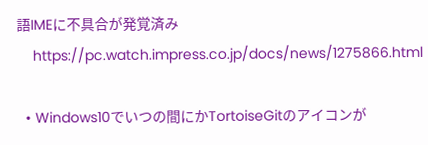語IMEに不具合が発覚済み
    https://pc.watch.impress.co.jp/docs/news/1275866.html

  • Windows10でいつの間にかTortoiseGitのアイコンが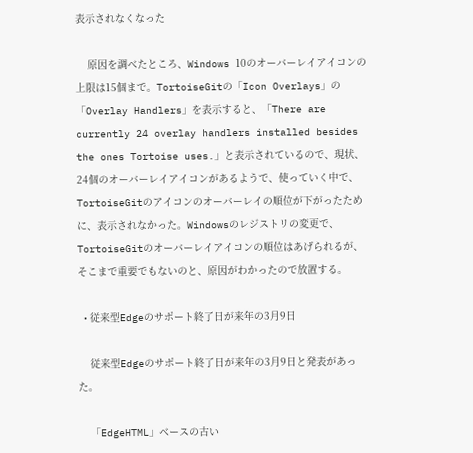表示されなくなった

    原因を調べたところ、Windows 10のオーバーレイアイコンの上限は15個まで。TortoiseGitの「Icon Overlays」の「Overlay Handlers」を表示すると、「There are currently 24 overlay handlers installed besides the ones Tortoise uses.」と表示されているので、現状、24個のオーバーレイアイコンがあるようで、使っていく中で、TortoiseGitのアイコンのオーバーレイの順位が下がったために、表示されなかった。Windowsのレジストリの変更で、TortoiseGitのオーバーレイアイコンの順位はあげられるが、そこまで重要でもないのと、原因がわかったので放置する。

  • 従来型Edgeのサポート終了日が来年の3月9日

    従来型Edgeのサポート終了日が来年の3月9日と発表があった。

    「EdgeHTML」ベースの古い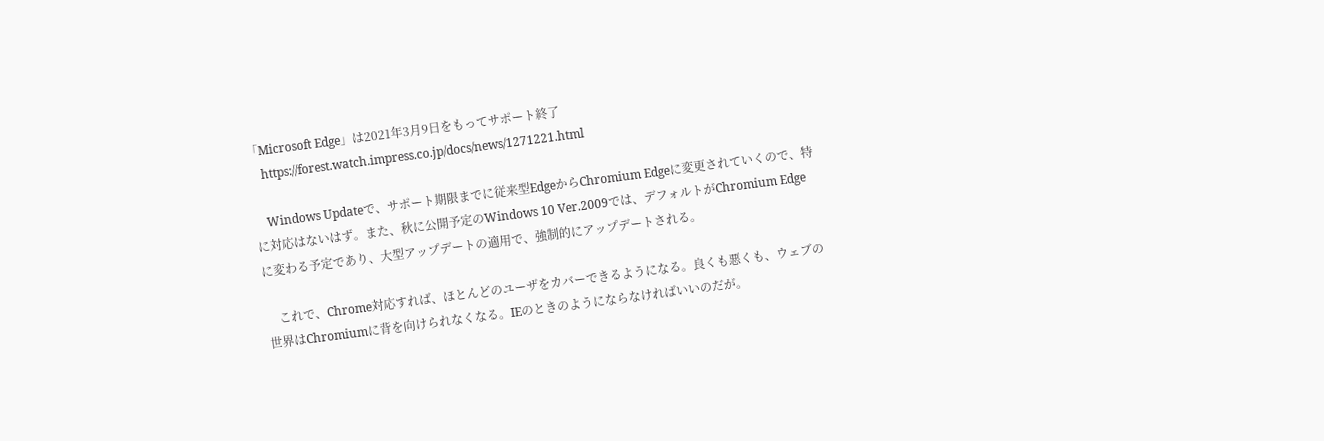「Microsoft Edge」は2021年3月9日をもってサポート終了
    https://forest.watch.impress.co.jp/docs/news/1271221.html

    Windows Updateで、サポート期限までに従来型EdgeからChromium Edgeに変更されていくので、特に対応はないはず。また、秋に公開予定のWindows 10 Ver.2009では、デフォルトがChromium Edgeに変わる予定であり、大型アップデートの適用で、強制的にアップデートされる。

    これで、Chrome対応すれば、ほとんどのユーザをカバーできるようになる。良くも悪くも、ウェブの世界はChromiumに背を向けられなくなる。IEのときのようにならなければいいのだが。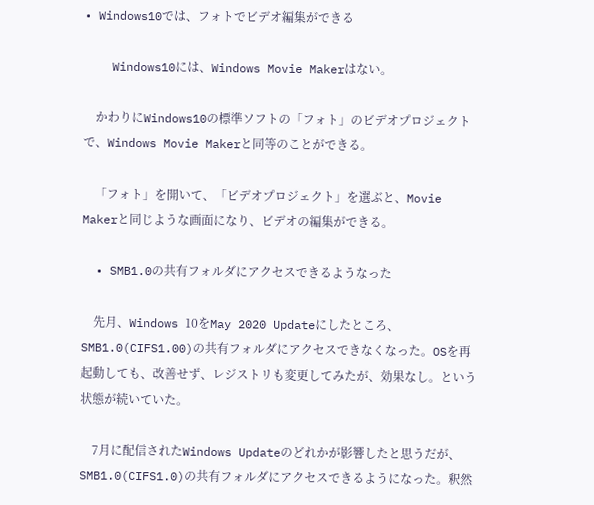• Windows10では、フォトでビデオ編集ができる

    Windows10には、Windows Movie Makerはない。

    かわりにWindows10の標準ソフトの「フォト」のビデオプロジェクトで、Windows Movie Makerと同等のことができる。

    「フォト」を開いて、「ビデオプロジェクト」を選ぶと、Movie Makerと同じような画面になり、ビデオの編集ができる。

  • SMB1.0の共有フォルダにアクセスできるようなった

    先月、Windows 10をMay 2020 Updateにしたところ、SMB1.0(CIFS1.00)の共有フォルダにアクセスできなくなった。OSを再起動しても、改善せず、レジストリも変更してみたが、効果なし。という状態が続いていた。

    7月に配信されたWindows Updateのどれかが影響したと思うだが、SMB1.0(CIFS1.0)の共有フォルダにアクセスできるようになった。釈然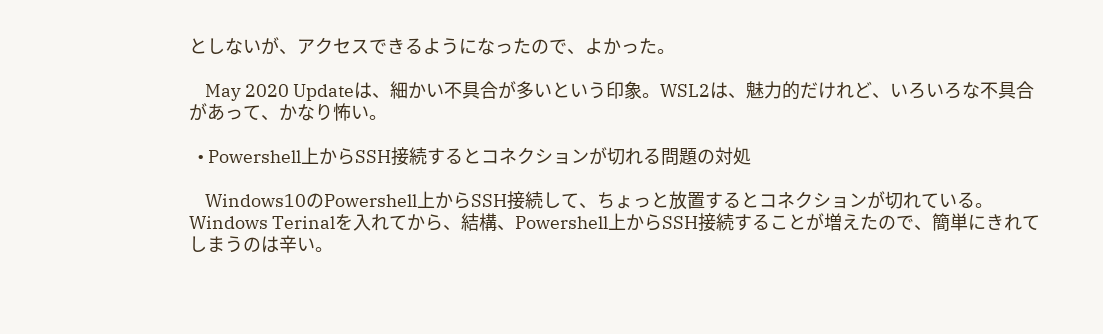としないが、アクセスできるようになったので、よかった。

    May 2020 Updateは、細かい不具合が多いという印象。WSL2は、魅力的だけれど、いろいろな不具合があって、かなり怖い。

  • Powershell上からSSH接続するとコネクションが切れる問題の対処

    Windows10のPowershell上からSSH接続して、ちょっと放置するとコネクションが切れている。Windows Terinalを入れてから、結構、Powershell上からSSH接続することが増えたので、簡単にきれてしまうのは辛い。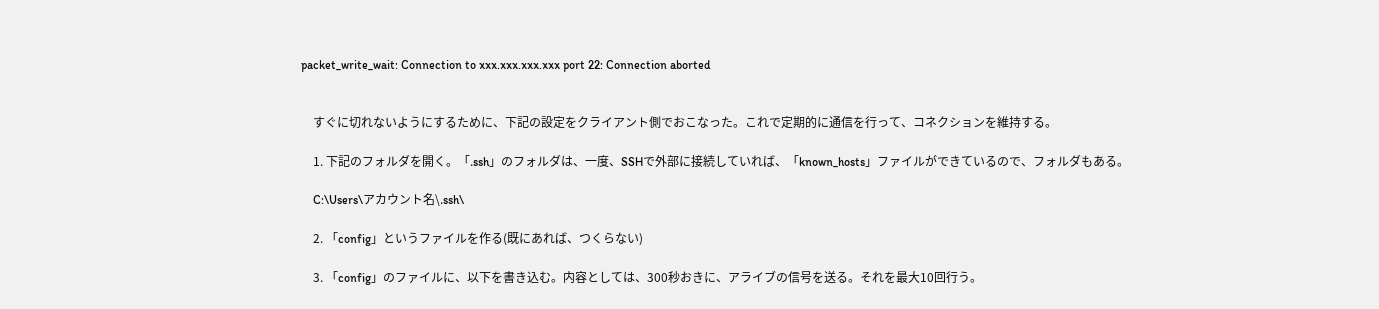packet_write_wait: Connection to xxx.xxx.xxx.xxx port 22: Connection aborted


    すぐに切れないようにするために、下記の設定をクライアント側でおこなった。これで定期的に通信を行って、コネクションを維持する。

    1. 下記のフォルダを開く。「.ssh」のフォルダは、一度、SSHで外部に接続していれば、「known_hosts」ファイルができているので、フォルダもある。

    C:\Users\アカウント名\.ssh\

    2. 「config」というファイルを作る(既にあれば、つくらない)

    3. 「config」のファイルに、以下を書き込む。内容としては、300秒おきに、アライブの信号を送る。それを最大10回行う。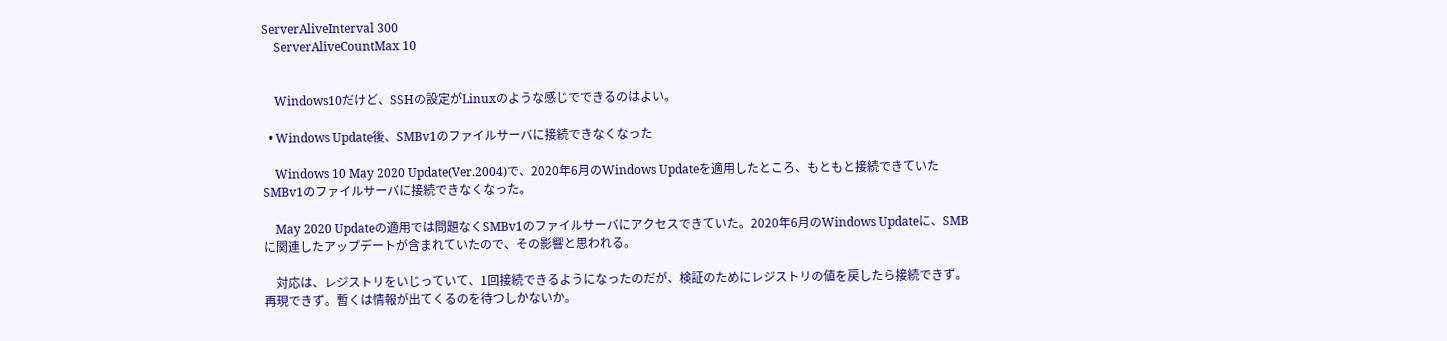ServerAliveInterval 300
    ServerAliveCountMax 10


    Windows10だけど、SSHの設定がLinuxのような感じでできるのはよい。

  • Windows Update後、SMBv1のファイルサーバに接続できなくなった

    Windows 10 May 2020 Update(Ver.2004)で、2020年6月のWindows Updateを適用したところ、もともと接続できていたSMBv1のファイルサーバに接続できなくなった。

    May 2020 Updateの適用では問題なくSMBv1のファイルサーバにアクセスできていた。2020年6月のWindows Updateに、SMBに関連したアップデートが含まれていたので、その影響と思われる。

    対応は、レジストリをいじっていて、1回接続できるようになったのだが、検証のためにレジストリの値を戻したら接続できず。再現できず。暫くは情報が出てくるのを待つしかないか。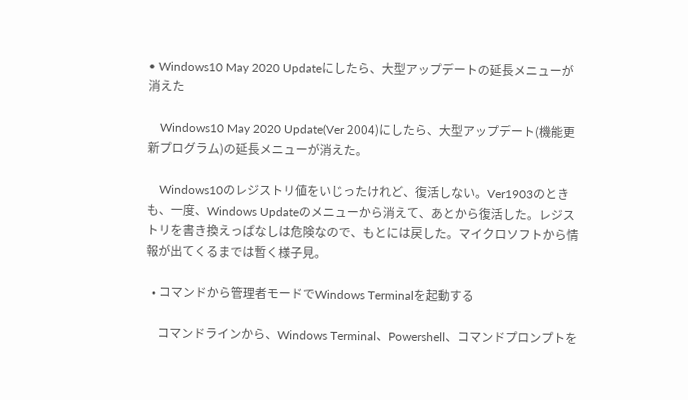• Windows10 May 2020 Updateにしたら、大型アップデートの延長メニューが消えた

    Windows10 May 2020 Update(Ver 2004)にしたら、大型アップデート(機能更新プログラム)の延長メニューが消えた。

    Windows10のレジストリ値をいじったけれど、復活しない。Ver1903のときも、一度、Windows Updateのメニューから消えて、あとから復活した。レジストリを書き換えっぱなしは危険なので、もとには戻した。マイクロソフトから情報が出てくるまでは暫く様子見。

  • コマンドから管理者モードでWindows Terminalを起動する

    コマンドラインから、Windows Terminal、Powershell、コマンドプロンプトを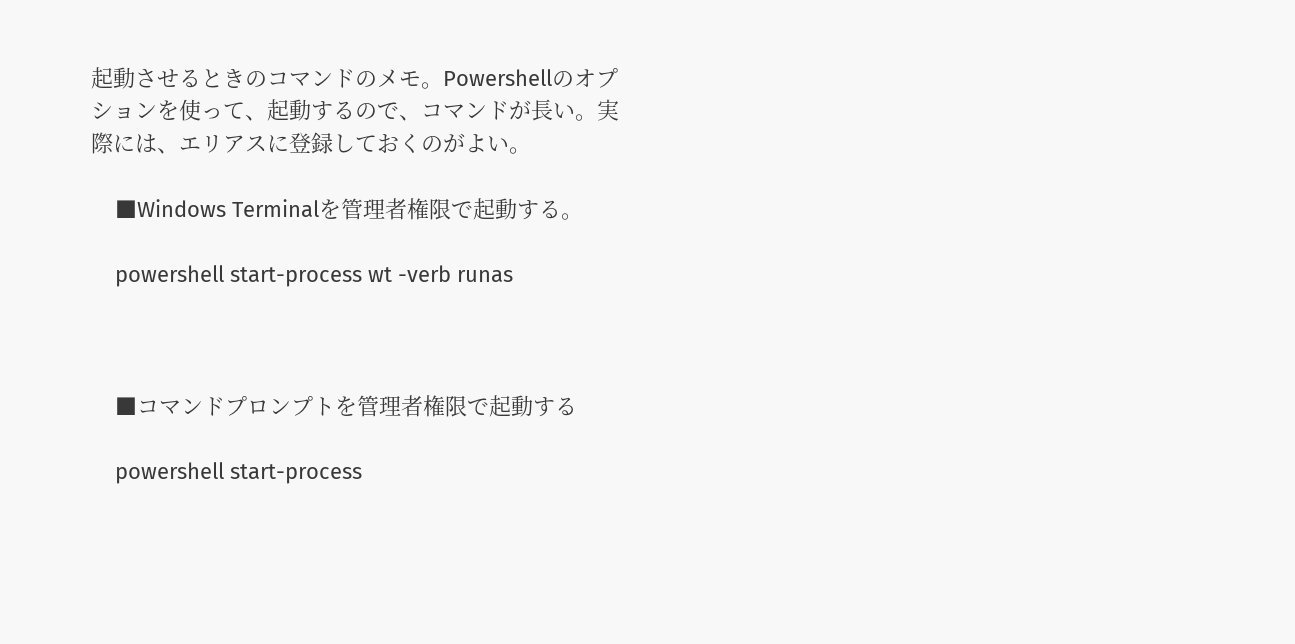起動させるときのコマンドのメモ。Powershellのオプションを使って、起動するので、コマンドが長い。実際には、エリアスに登録しておくのがよい。

    ■Windows Terminalを管理者権限で起動する。

    powershell start-process wt -verb runas



    ■コマンドプロンプトを管理者権限で起動する

    powershell start-process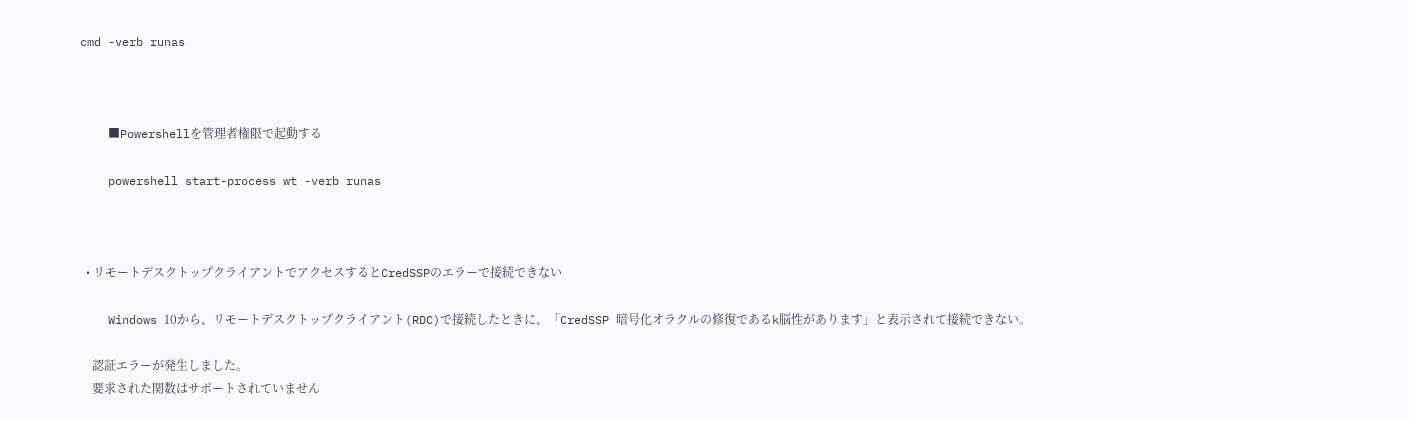cmd -verb runas



    ■Powershellを管理者権限で起動する

    powershell start-process wt -verb runas



  • リモートデスクトップクライアントでアクセスするとCredSSPのエラーで接続できない

    Windows 10から、リモートデスクトップクライアント(RDC)で接続したときに、「CredSSP 暗号化オラクルの修復であるk脳性があります」と表示されて接続できない。

    認証エラーが発生しました。
    要求された関数はサポートされていません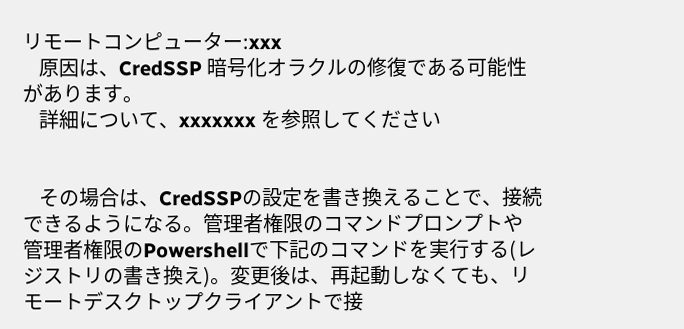リモートコンピューター:xxx
    原因は、CredSSP 暗号化オラクルの修復である可能性があります。
    詳細について、xxxxxxx を参照してください


    その場合は、CredSSPの設定を書き換えることで、接続できるようになる。管理者権限のコマンドプロンプトや管理者権限のPowershellで下記のコマンドを実行する(レジストリの書き換え)。変更後は、再起動しなくても、リモートデスクトップクライアントで接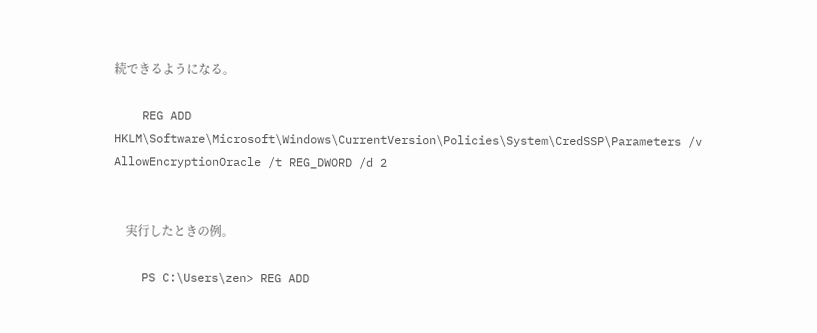続できるようになる。

    REG ADD HKLM\Software\Microsoft\Windows\CurrentVersion\Policies\System\CredSSP\Parameters /v AllowEncryptionOracle /t REG_DWORD /d 2


    実行したときの例。

    PS C:\Users\zen> REG ADD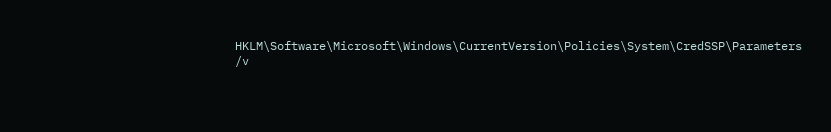HKLM\Software\Microsoft\Windows\CurrentVersion\Policies\System\CredSSP\Parameters /v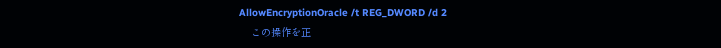AllowEncryptionOracle /t REG_DWORD /d 2
    この操作を正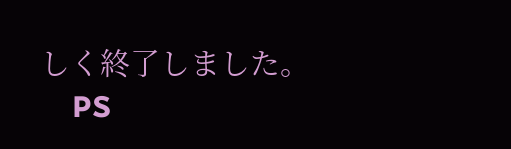しく終了しました。
    PS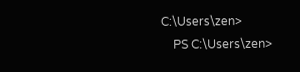C:\Users\zen>
    PS C:\Users\zen>